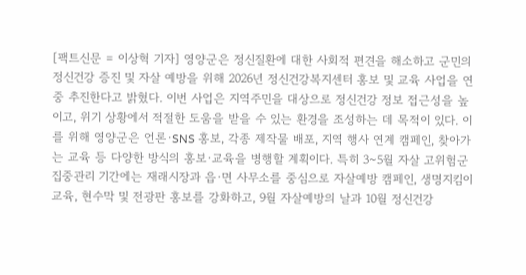[팩트신문 = 이상혁 기자] 영양군은 정신질환에 대한 사회적 편견을 해소하고 군민의 정신건강 증진 및 자살 예방을 위해 2026년 정신건강복지센터 홍보 및 교육 사업을 연중 추진한다고 밝혔다. 이번 사업은 지역주민을 대상으로 정신건강 정보 접근성을 높이고, 위기 상황에서 적절한 도움을 받을 수 있는 환경을 조성하는 데 목적이 있다. 이를 위해 영양군은 언론·SNS 홍보, 각종 제작물 배포, 지역 행사 연계 캠페인, 찾아가는 교육 등 다양한 방식의 홍보·교육을 병행할 계획이다. 특히 3~5월 자살 고위험군 집중관리 기간에는 재래시장과 읍·면 사무소를 중심으로 자살예방 캠페인, 생명지킴이 교육, 현수막 및 전광판 홍보를 강화하고, 9월 자살예방의 날과 10월 정신건강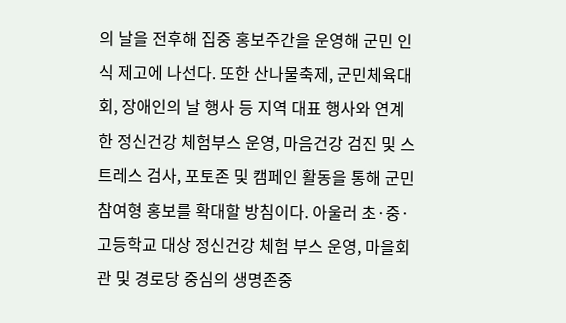의 날을 전후해 집중 홍보주간을 운영해 군민 인식 제고에 나선다. 또한 산나물축제, 군민체육대회, 장애인의 날 행사 등 지역 대표 행사와 연계한 정신건강 체험부스 운영, 마음건강 검진 및 스트레스 검사, 포토존 및 캠페인 활동을 통해 군민 참여형 홍보를 확대할 방침이다. 아울러 초·중·고등학교 대상 정신건강 체험 부스 운영, 마을회관 및 경로당 중심의 생명존중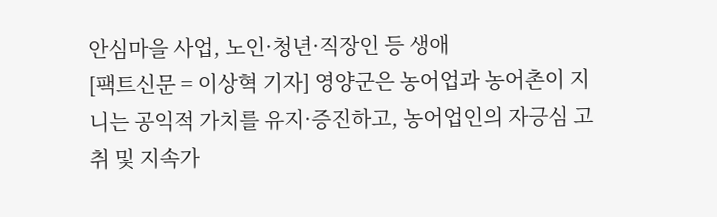안심마을 사업, 노인·청년·직장인 등 생애
[팩트신문 = 이상혁 기자] 영양군은 농어업과 농어촌이 지니는 공익적 가치를 유지·증진하고, 농어업인의 자긍심 고취 및 지속가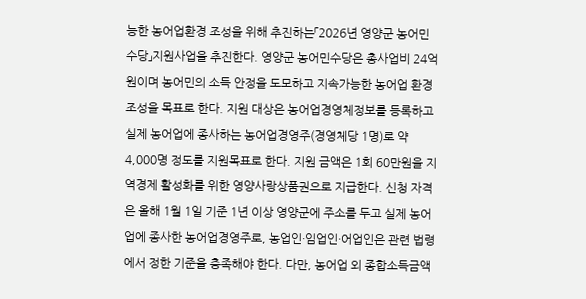능한 농어업환경 조성을 위해 추진하는「2026년 영양군 농어민수당」지원사업을 추진한다. 영양군 농어민수당은 총사업비 24억원이며 농어민의 소득 안정을 도모하고 지속가능한 농어업 환경 조성을 목표로 한다. 지원 대상은 농어업경영체정보를 등록하고 실제 농어업에 종사하는 농어업경영주(경영체당 1명)로 약 4,000명 정도를 지원목표로 한다. 지원 금액은 1회 60만원을 지역경제 활성화를 위한 영양사랑상품권으로 지급한다. 신청 자격은 올해 1월 1일 기준 1년 이상 영양군에 주소를 두고 실제 농어업에 종사한 농어업경영주로, 농업인·임업인·어업인은 관련 법령에서 정한 기준을 충족해야 한다. 다만, 농어업 외 종합소득금액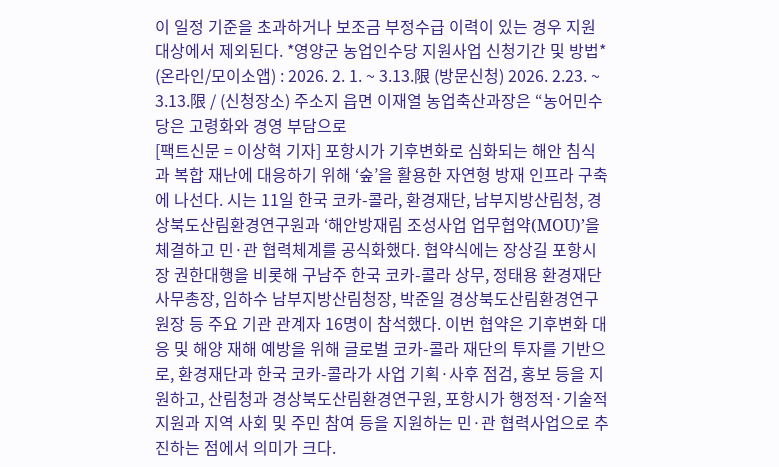이 일정 기준을 초과하거나 보조금 부정수급 이력이 있는 경우 지원 대상에서 제외된다. *영양군 농업인수당 지원사업 신청기간 및 방법* (온라인/모이소앱) : 2026. 2. 1. ~ 3.13.限 (방문신청) 2026. 2.23. ~ 3.13.限 / (신청장소) 주소지 읍면 이재열 농업축산과장은 “농어민수당은 고령화와 경영 부담으로
[팩트신문 = 이상혁 기자] 포항시가 기후변화로 심화되는 해안 침식과 복합 재난에 대응하기 위해 ‘숲’을 활용한 자연형 방재 인프라 구축에 나선다. 시는 11일 한국 코카-콜라, 환경재단, 남부지방산림청, 경상북도산림환경연구원과 ‘해안방재림 조성사업 업무협약(MOU)’을 체결하고 민·관 협력체계를 공식화했다. 협약식에는 장상길 포항시장 권한대행을 비롯해 구남주 한국 코카-콜라 상무, 정태용 환경재단 사무총장, 임하수 남부지방산림청장, 박준일 경상북도산림환경연구원장 등 주요 기관 관계자 16명이 참석했다. 이번 협약은 기후변화 대응 및 해양 재해 예방을 위해 글로벌 코카-콜라 재단의 투자를 기반으로, 환경재단과 한국 코카-콜라가 사업 기획·사후 점검, 홍보 등을 지원하고, 산림청과 경상북도산림환경연구원, 포항시가 행정적·기술적 지원과 지역 사회 및 주민 참여 등을 지원하는 민·관 협력사업으로 추진하는 점에서 의미가 크다.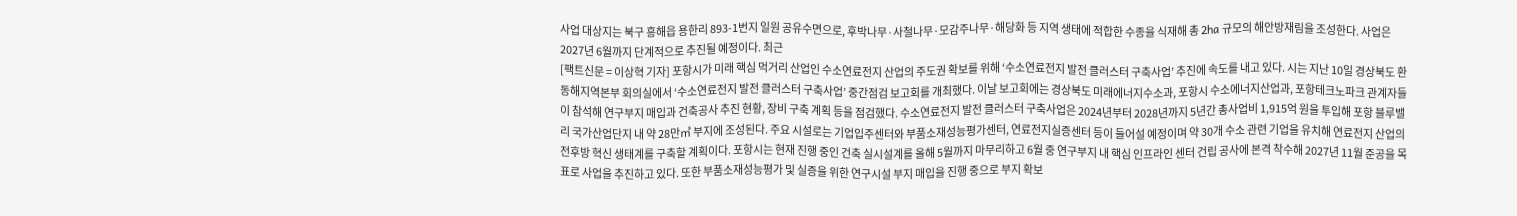사업 대상지는 북구 흥해읍 용한리 893-1번지 일원 공유수면으로, 후박나무·사철나무·모감주나무·해당화 등 지역 생태에 적합한 수종을 식재해 총 2ha 규모의 해안방재림을 조성한다. 사업은 2027년 6월까지 단계적으로 추진될 예정이다. 최근
[팩트신문 = 이상혁 기자] 포항시가 미래 핵심 먹거리 산업인 수소연료전지 산업의 주도권 확보를 위해 ‘수소연료전지 발전 클러스터 구축사업’ 추진에 속도를 내고 있다. 시는 지난 10일 경상북도 환동해지역본부 회의실에서 ‘수소연료전지 발전 클러스터 구축사업’ 중간점검 보고회를 개최했다. 이날 보고회에는 경상북도 미래에너지수소과, 포항시 수소에너지산업과, 포항테크노파크 관계자들이 참석해 연구부지 매입과 건축공사 추진 현황, 장비 구축 계획 등을 점검했다. 수소연료전지 발전 클러스터 구축사업은 2024년부터 2028년까지 5년간 총사업비 1,915억 원을 투입해 포항 블루밸리 국가산업단지 내 약 28만㎡ 부지에 조성된다. 주요 시설로는 기업입주센터와 부품소재성능평가센터, 연료전지실증센터 등이 들어설 예정이며 약 30개 수소 관련 기업을 유치해 연료전지 산업의 전후방 혁신 생태계를 구축할 계획이다. 포항시는 현재 진행 중인 건축 실시설계를 올해 5월까지 마무리하고 6월 중 연구부지 내 핵심 인프라인 센터 건립 공사에 본격 착수해 2027년 11월 준공을 목표로 사업을 추진하고 있다. 또한 부품소재성능평가 및 실증을 위한 연구시설 부지 매입을 진행 중으로 부지 확보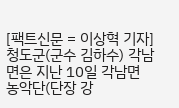[팩트신문 = 이상혁 기자] 청도군(군수 김하수) 각남면은 지난 10일 각남면 농악단(단장 강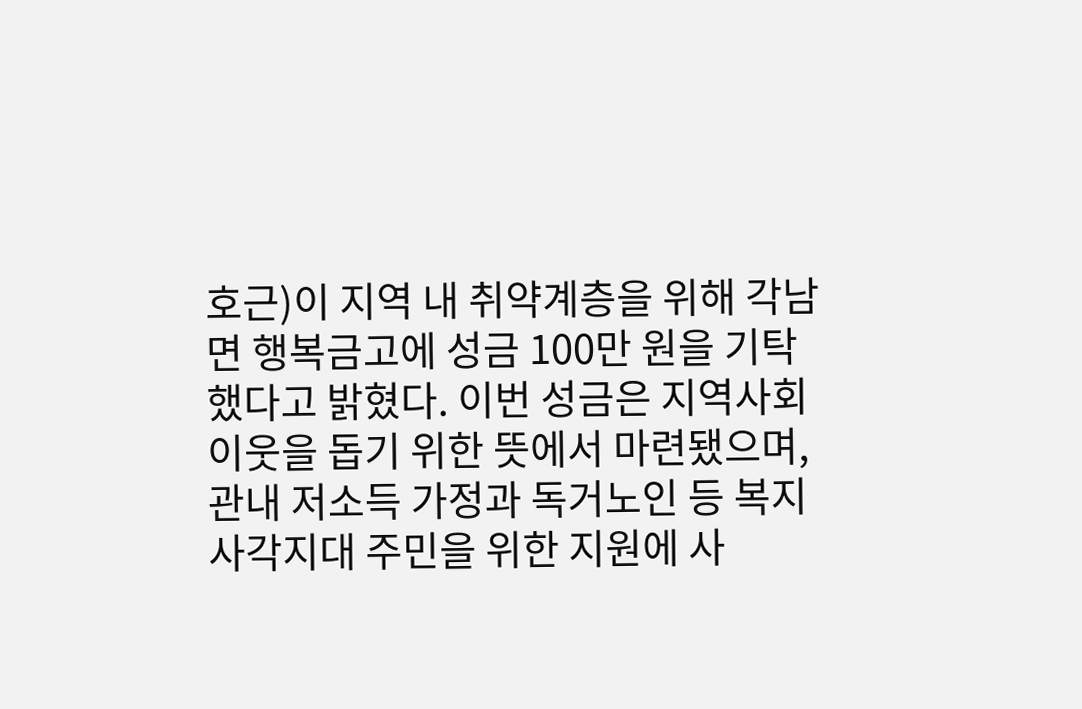호근)이 지역 내 취약계층을 위해 각남면 행복금고에 성금 100만 원을 기탁했다고 밝혔다. 이번 성금은 지역사회 이웃을 돕기 위한 뜻에서 마련됐으며, 관내 저소득 가정과 독거노인 등 복지사각지대 주민을 위한 지원에 사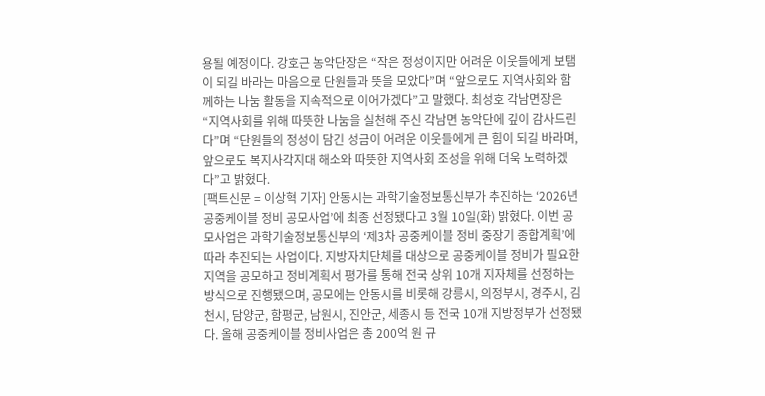용될 예정이다. 강호근 농악단장은 “작은 정성이지만 어려운 이웃들에게 보탬이 되길 바라는 마음으로 단원들과 뜻을 모았다”며 “앞으로도 지역사회와 함께하는 나눔 활동을 지속적으로 이어가겠다”고 말했다. 최성호 각남면장은 “지역사회를 위해 따뜻한 나눔을 실천해 주신 각남면 농악단에 깊이 감사드린다”며 “단원들의 정성이 담긴 성금이 어려운 이웃들에게 큰 힘이 되길 바라며, 앞으로도 복지사각지대 해소와 따뜻한 지역사회 조성을 위해 더욱 노력하겠다”고 밝혔다.
[팩트신문 = 이상혁 기자] 안동시는 과학기술정보통신부가 추진하는 ‘2026년 공중케이블 정비 공모사업’에 최종 선정됐다고 3월 10일(화) 밝혔다. 이번 공모사업은 과학기술정보통신부의 ‘제3차 공중케이블 정비 중장기 종합계획’에 따라 추진되는 사업이다. 지방자치단체를 대상으로 공중케이블 정비가 필요한 지역을 공모하고 정비계획서 평가를 통해 전국 상위 10개 지자체를 선정하는 방식으로 진행됐으며, 공모에는 안동시를 비롯해 강릉시, 의정부시, 경주시, 김천시, 담양군, 함평군, 남원시, 진안군, 세종시 등 전국 10개 지방정부가 선정됐다. 올해 공중케이블 정비사업은 총 200억 원 규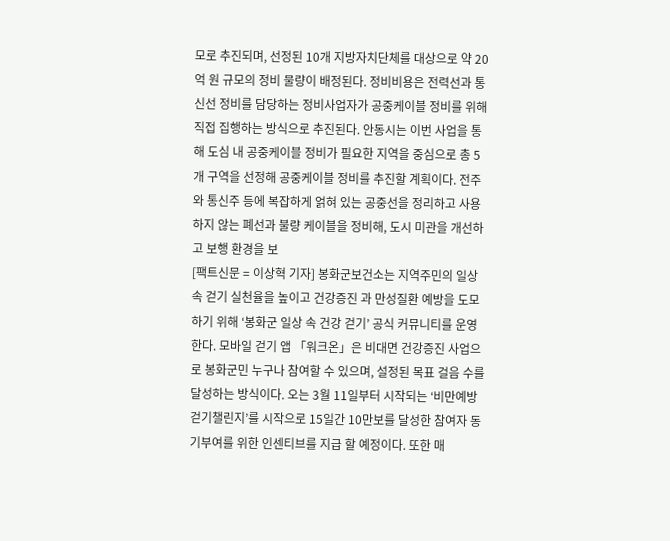모로 추진되며, 선정된 10개 지방자치단체를 대상으로 약 20억 원 규모의 정비 물량이 배정된다. 정비비용은 전력선과 통신선 정비를 담당하는 정비사업자가 공중케이블 정비를 위해 직접 집행하는 방식으로 추진된다. 안동시는 이번 사업을 통해 도심 내 공중케이블 정비가 필요한 지역을 중심으로 총 5개 구역을 선정해 공중케이블 정비를 추진할 계획이다. 전주와 통신주 등에 복잡하게 얽혀 있는 공중선을 정리하고 사용하지 않는 폐선과 불량 케이블을 정비해, 도시 미관을 개선하고 보행 환경을 보
[팩트신문 = 이상혁 기자] 봉화군보건소는 지역주민의 일상 속 걷기 실천율을 높이고 건강증진 과 만성질환 예방을 도모하기 위해 ‘봉화군 일상 속 건강 걷기’ 공식 커뮤니티를 운영한다. 모바일 걷기 앱 「워크온」은 비대면 건강증진 사업으로 봉화군민 누구나 참여할 수 있으며, 설정된 목표 걸음 수를 달성하는 방식이다. 오는 3월 11일부터 시작되는 ‘비만예방 걷기챌린지’를 시작으로 15일간 10만보를 달성한 참여자 동기부여를 위한 인센티브를 지급 할 예정이다. 또한 매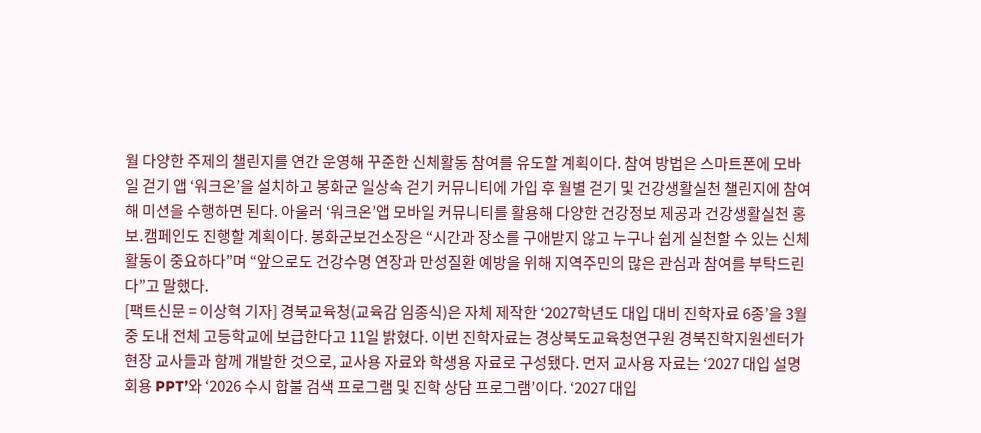월 다양한 주제의 챌린지를 연간 운영해 꾸준한 신체활동 참여를 유도할 계획이다. 참여 방법은 스마트폰에 모바일 걷기 앱 ‘워크온’을 설치하고 봉화군 일상속 걷기 커뮤니티에 가입 후 월별 걷기 및 건강생활실천 챌린지에 참여해 미션을 수행하면 된다. 아울러 ‘워크온’앱 모바일 커뮤니티를 활용해 다양한 건강정보 제공과 건강생활실천 홍보․캠페인도 진행할 계획이다. 봉화군보건소장은 “시간과 장소를 구애받지 않고 누구나 쉽게 실천할 수 있는 신체활동이 중요하다”며 “앞으로도 건강수명 연장과 만성질환 예방을 위해 지역주민의 많은 관심과 참여를 부탁드린다”고 말했다.
[팩트신문 = 이상혁 기자] 경북교육청(교육감 임종식)은 자체 제작한 ‘2027학년도 대입 대비 진학자료 6종’을 3월 중 도내 전체 고등학교에 보급한다고 11일 밝혔다. 이번 진학자료는 경상북도교육청연구원 경북진학지원센터가 현장 교사들과 함께 개발한 것으로, 교사용 자료와 학생용 자료로 구성됐다. 먼저 교사용 자료는 ‘2027 대입 설명회용 PPT’와 ‘2026 수시 합불 검색 프로그램 및 진학 상담 프로그램’이다. ‘2027 대입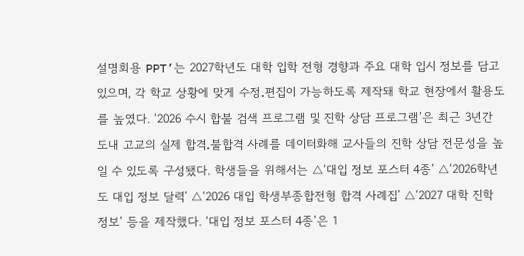설명회용 PPT’는 2027학년도 대학 입학 전형 경향과 주요 대학 입시 정보를 담고 있으며, 각 학교 상황에 맞게 수정․편집이 가능하도록 제작돼 학교 현장에서 활용도를 높였다. ‘2026 수시 합불 검색 프로그램 및 진학 상담 프로그램’은 최근 3년간 도내 고교의 실제 합격․불합격 사례를 데이터화해 교사들의 진학 상담 전문성을 높일 수 있도록 구성됐다. 학생들을 위해서는 △‘대입 정보 포스터 4종’ △‘2026학년도 대입 정보 달력’ △‘2026 대입 학생부종합전형 합격 사례집’ △‘2027 대학 진학 정보’ 등을 제작했다. ‘대입 정보 포스터 4종’은 1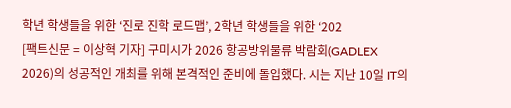학년 학생들을 위한 ‘진로 진학 로드맵’, 2학년 학생들을 위한 ‘202
[팩트신문 = 이상혁 기자] 구미시가 2026 항공방위물류 박람회(GADLEX 2026)의 성공적인 개최를 위해 본격적인 준비에 돌입했다. 시는 지난 10일 IT의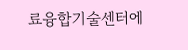료융합기술센터에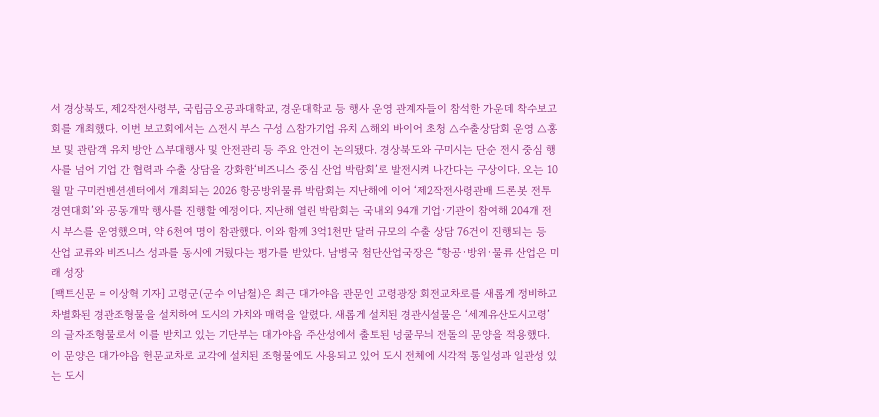서 경상북도, 제2작전사령부, 국립금오공과대학교, 경운대학교 등 행사 운영 관계자들이 참석한 가운데 착수보고회를 개최했다. 이번 보고회에서는 △전시 부스 구성 △참가기업 유치 △해외 바이어 초청 △수출상담회 운영 △홍보 및 관람객 유치 방안 △부대행사 및 안전관리 등 주요 안건이 논의됐다. 경상북도와 구미시는 단순 전시 중심 행사를 넘어 기업 간 협력과 수출 상담을 강화한‘비즈니스 중심 산업 박람회’로 발전시켜 나간다는 구상이다. 오는 10월 말 구미컨벤션센터에서 개최되는 2026 항공방위물류 박람회는 지난해에 이어 ‘제2작전사령관배 드론봇 전투경연대회’와 공동개막 행사를 진행할 예정이다. 지난해 열린 박람회는 국내외 94개 기업·기관이 참여해 204개 전시 부스를 운영했으며, 약 6천여 명이 참관했다. 이와 함께 3억1천만 달러 규모의 수출 상담 76건이 진행되는 등 산업 교류와 비즈니스 성과를 동시에 거뒀다는 평가를 받았다. 남병국 첨단산업국장은 “항공·방위·물류 산업은 미래 성장
[팩트신문 = 이상혁 기자] 고령군(군수 이남철)은 최근 대가야읍 관문인 고령광장 회전교차로를 새롭게 정비하고 차별화된 경관조형물을 설치하여 도시의 가치와 매력을 알렸다. 새롭게 설치된 경관시설물은 ‘세계유산도시고령’의 글자조형물로서 이를 받치고 있는 기단부는 대가야읍 주산성에서 출토된 넝쿨무늬 전돌의 문양을 적용했다. 이 문양은 대가야읍 헌문교차로 교각에 설치된 조형물에도 사용되고 있어 도시 전체에 시각적 통일성과 일관성 있는 도시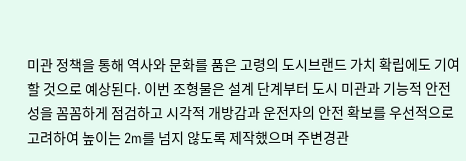미관 정책을 통해 역사와 문화를 품은 고령의 도시브랜드 가치 확립에도 기여할 것으로 예상된다. 이번 조형물은 설계 단계부터 도시 미관과 기능적 안전성을 꼼꼼하게 점검하고 시각적 개방감과 운전자의 안전 확보를 우선적으로 고려하여 높이는 2m를 넘지 않도록 제작했으며 주변경관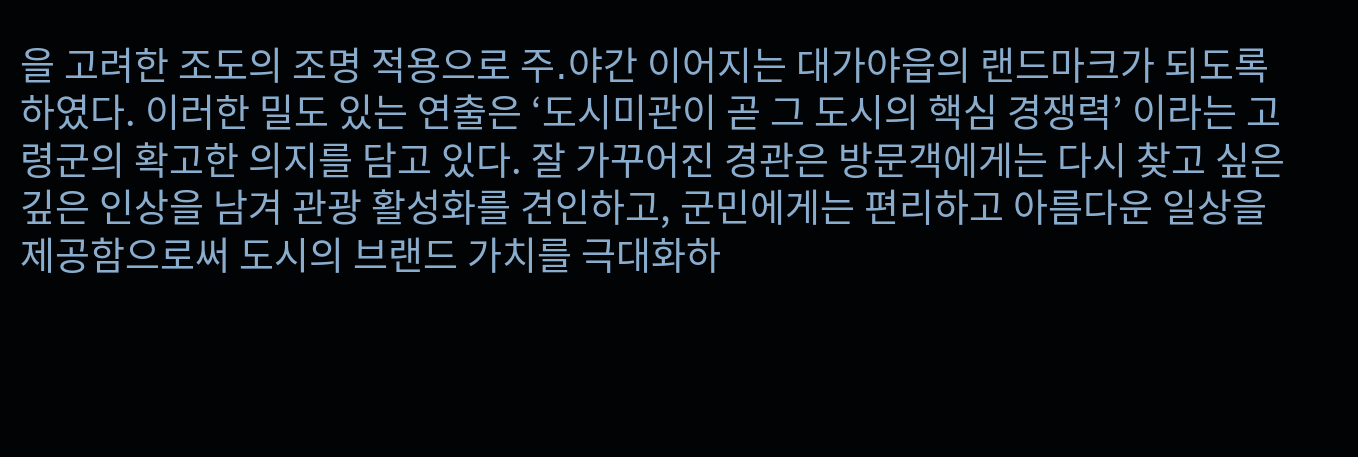을 고려한 조도의 조명 적용으로 주․야간 이어지는 대가야읍의 랜드마크가 되도록 하였다. 이러한 밀도 있는 연출은 ‘도시미관이 곧 그 도시의 핵심 경쟁력’ 이라는 고령군의 확고한 의지를 담고 있다. 잘 가꾸어진 경관은 방문객에게는 다시 찾고 싶은 깊은 인상을 남겨 관광 활성화를 견인하고, 군민에게는 편리하고 아름다운 일상을 제공함으로써 도시의 브랜드 가치를 극대화하